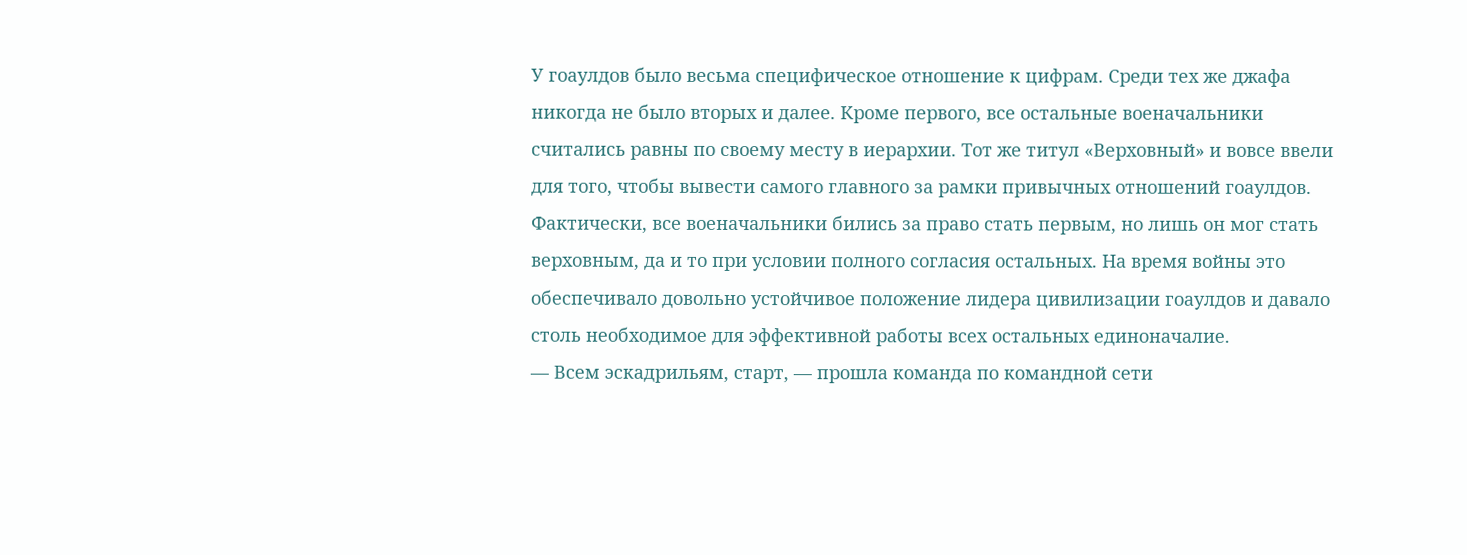У гоаулдов было весьма специфическое отношение к цифрам. Среди тех же джафа никогда не было вторых и далее. Кроме первого, все остальные военачальники считались равны по своему месту в иерархии. Тот же титул «Верховный» и вовсе ввели для того, чтобы вывести самого главного за рамки привычных отношений гоаулдов. Фактически, все военачальники бились за право стать первым, но лишь он мог стать верховным, да и то при условии полного согласия остальных. На время войны это обеспечивало довольно устойчивое положение лидера цивилизации гоаулдов и давало столь необходимое для эффективной работы всех остальных единоначалие.
— Всем эскадрильям, старт, — прошла команда по командной сети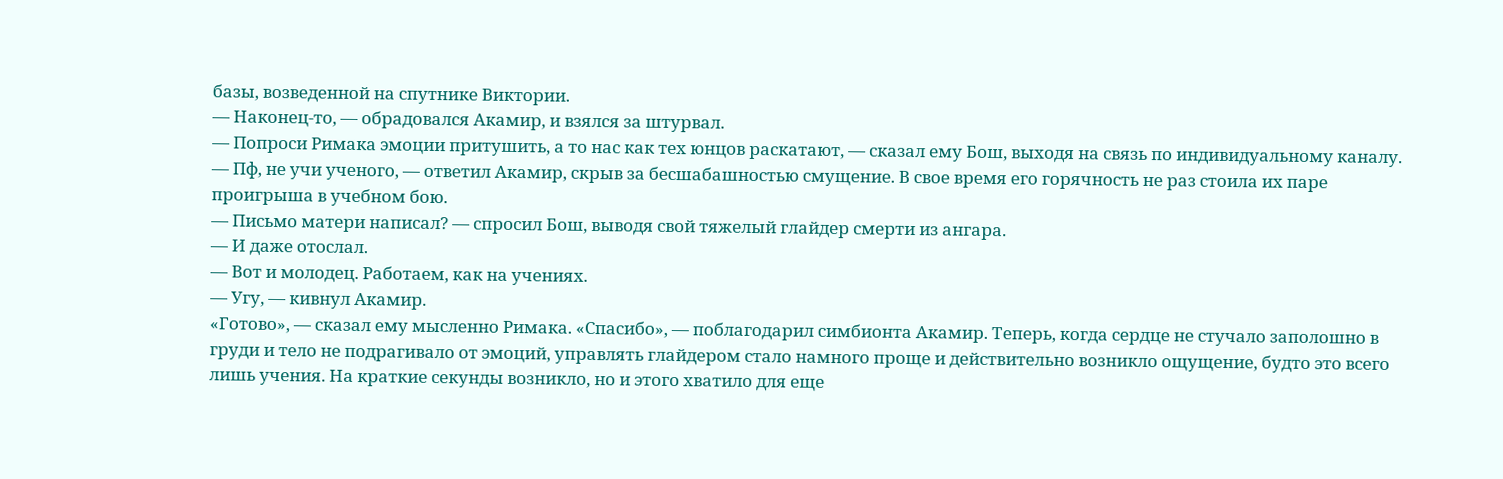базы, возведенной на спутнике Виктории.
— Наконец-то, — обрадовался Акамир, и взялся за штурвал.
— Попроси Римака эмоции притушить, а то нас как тех юнцов раскатают, — сказал ему Бош, выходя на связь по индивидуальному каналу.
— Пф, не учи ученого, — ответил Акамир, скрыв за бесшабашностью смущение. В свое время его горячность не раз стоила их паре проигрыша в учебном бою.
— Письмо матери написал? — спросил Бош, выводя свой тяжелый глайдер смерти из ангара.
— И даже отослал.
— Вот и молодец. Работаем, как на учениях.
— Угу, — кивнул Акамир.
«Готово», — сказал ему мысленно Римака. «Спасибо», — поблагодарил симбионта Акамир. Теперь, когда сердце не стучало заполошно в груди и тело не подрагивало от эмоций, управлять глайдером стало намного проще и действительно возникло ощущение, будто это всего лишь учения. На краткие секунды возникло, но и этого хватило для еще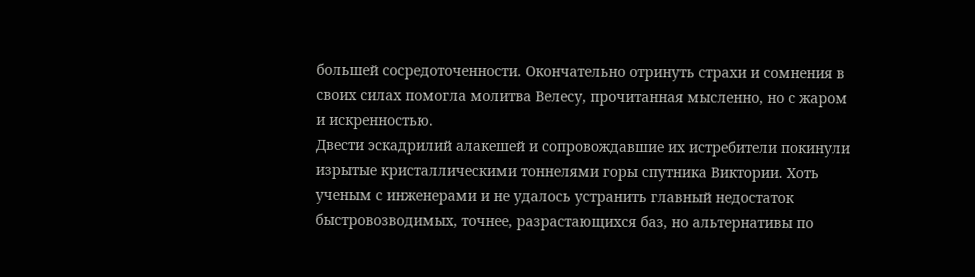большей сосредоточенности. Окончательно отринуть страхи и сомнения в своих силах помогла молитва Велесу, прочитанная мысленно, но с жаром и искренностью.
Двести эскадрилий алакешей и сопровождавшие их истребители покинули изрытые кристаллическими тоннелями горы спутника Виктории. Хоть ученым с инженерами и не удалось устранить главный недостаток быстровозводимых, точнее, разрастающихся баз, но альтернативы по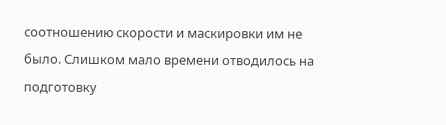соотношению скорости и маскировки им не было. Слишком мало времени отводилось на подготовку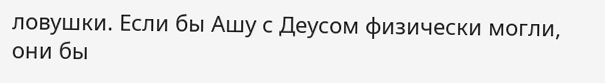ловушки. Если бы Ашу с Деусом физически могли, они бы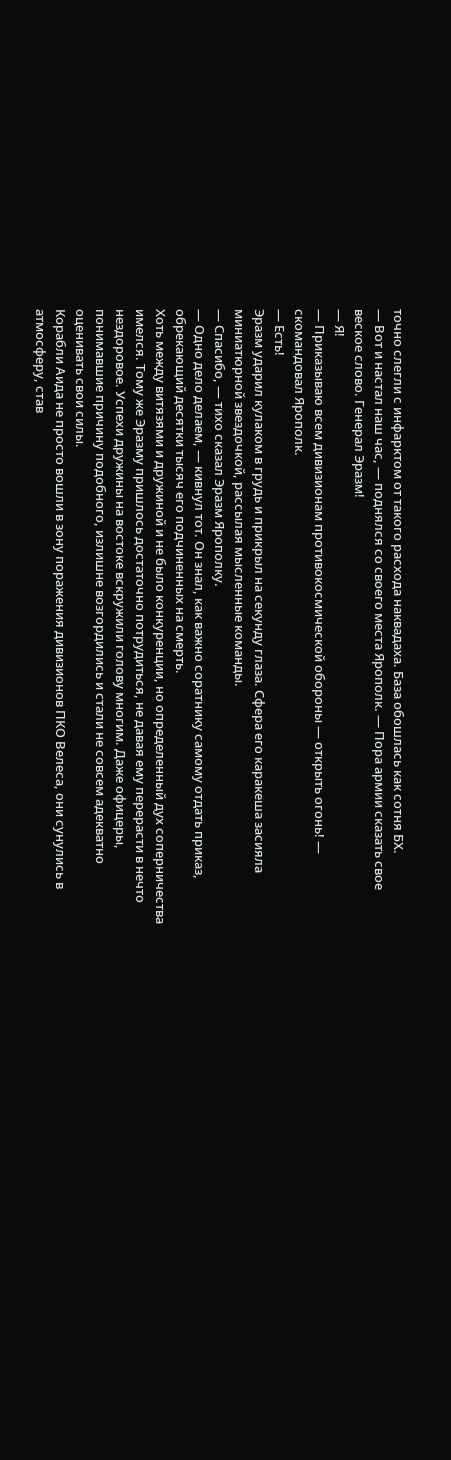точно слегли с инфарктом от такого расхода наквадаха. База обошлась как сотня БХ.
— Вот и настал наш час, — поднялся со своего места Ярополк. — Пора армии сказать свое веское слово. Генерал Эразм!
— Я!
— Приказываю всем дивизионам противокосмической обороны — открыть огонь! — скомандовал Ярополк.
— Есть!
Эразм ударил кулаком в грудь и прикрыл на секунду глаза. Сфера его каракеша засияла миниатюрной звездочкой, рассылая мысленные команды.
— Спасибо, — тихо сказал Эразм Ярополку.
— Одно дело делаем, — кивнул тот. Он знал, как важно соратнику самому отдать приказ, обрекающий десятки тысяч его подчиненных на смерть.
Хоть между витязями и дружиной и не было конкуренции, но определенный дух соперничества имелся. Тому же Эразму пришлось достаточно потрудиться, не давая ему перерасти в нечто нездоровое. Успехи дружины на востоке вскружили голову многим. Даже офицеры, понимавшие причину подобного, излишне возгордились и стали не совсем адекватно оценивать свои силы.
Корабли Аида не просто вошли в зону поражения дивизионов ПКО Велеса, они сунулись в атмосферу, став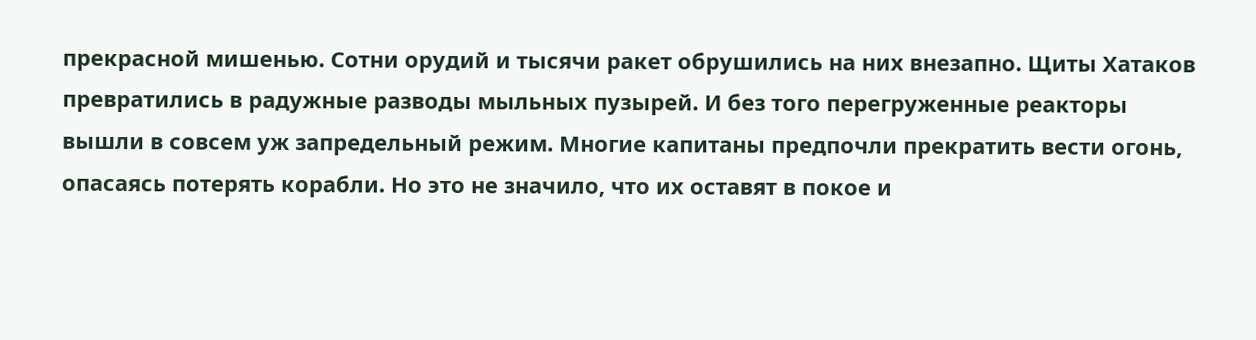прекрасной мишенью. Сотни орудий и тысячи ракет обрушились на них внезапно. Щиты Хатаков превратились в радужные разводы мыльных пузырей. И без того перегруженные реакторы вышли в совсем уж запредельный режим. Многие капитаны предпочли прекратить вести огонь, опасаясь потерять корабли. Но это не значило, что их оставят в покое и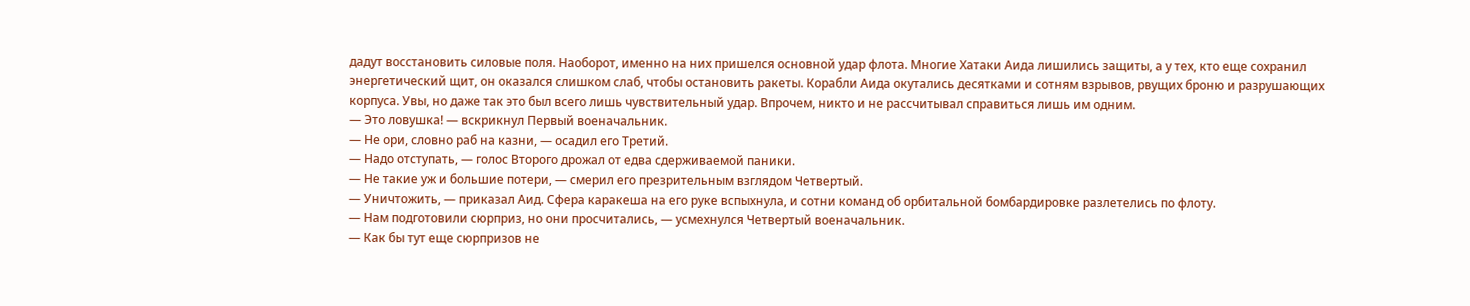дадут восстановить силовые поля. Наоборот, именно на них пришелся основной удар флота. Многие Хатаки Аида лишились защиты, а у тех, кто еще сохранил энергетический щит, он оказался слишком слаб, чтобы остановить ракеты. Корабли Аида окутались десятками и сотням взрывов, рвущих броню и разрушающих корпуса. Увы, но даже так это был всего лишь чувствительный удар. Впрочем, никто и не рассчитывал справиться лишь им одним.
— Это ловушка! — вскрикнул Первый военачальник.
— Не ори, словно раб на казни, — осадил его Третий.
— Надо отступать, — голос Второго дрожал от едва сдерживаемой паники.
— Не такие уж и большие потери, — смерил его презрительным взглядом Четвертый.
— Уничтожить, — приказал Аид. Сфера каракеша на его руке вспыхнула, и сотни команд об орбитальной бомбардировке разлетелись по флоту.
— Нам подготовили сюрприз, но они просчитались, — усмехнулся Четвертый военачальник.
— Как бы тут еще сюрпризов не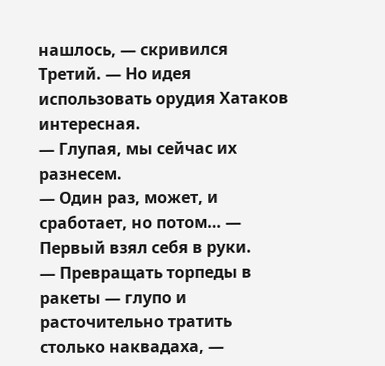нашлось, — скривился Третий. — Но идея использовать орудия Хатаков интересная.
— Глупая, мы сейчас их разнесем.
— Один раз, может, и сработает, но потом… — Первый взял себя в руки.
— Превращать торпеды в ракеты — глупо и расточительно тратить столько наквадаха, —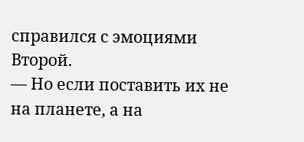справился с эмоциями Второй.
— Но если поставить их не на планете, а на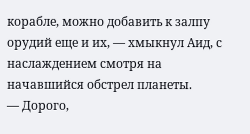корабле, можно добавить к залпу орудий еще и их, — хмыкнул Аид, с наслаждением смотря на начавшийся обстрел планеты.
— Дорого,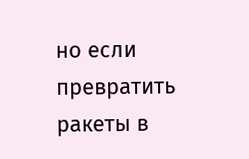но если превратить ракеты в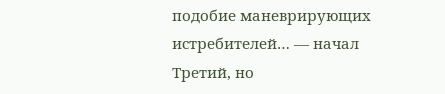подобие маневрирующих истребителей… — начал Третий, но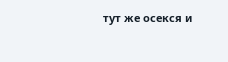тут же осекся и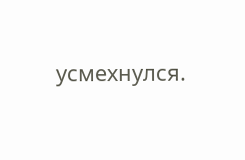усмехнулся.